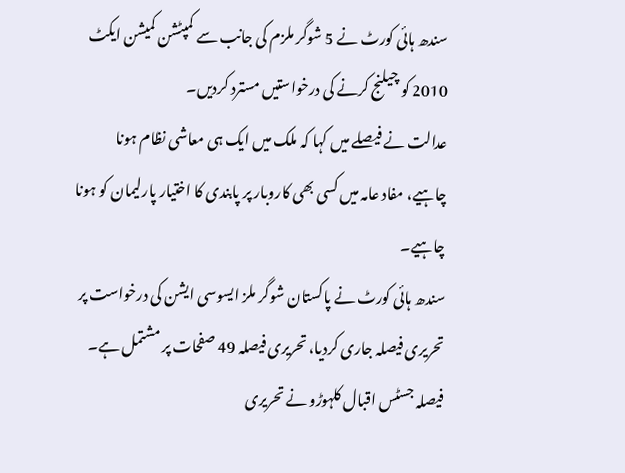سندھ ہائی کورٹ نے 5 شوگر ملزم کی جانب سے کمپٹشن کمیشن ایکٹ 2010 کو چیلنج کرنے کی درخواستیں مسترد کردیں۔
عدالت نے فیصلے میں کہا کہ ملک میں ایک ہی معاشی نظام ہونا چاہیے، مفاد عامہ میں کسی بھی کاروبار پر پابندی کا اختیار پارلیمان کو ہونا چاہیے۔
سندھ ہائی کورٹ نے پاکستان شوگر ملز ایسوسی ایشن کی درخواست پر تحریری فیصلہ جاری کردیا، تحریری فیصلہ 49 صفحات پر مشتمل ہے۔
فیصلہ جسٹس اقبال کلہوڑو نے تحریری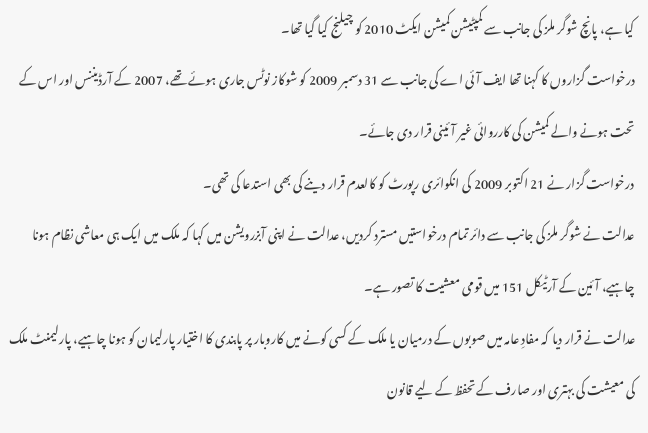کیا ہے، پانچ شوگر ملز کی جانب سے کمپٹیشن کمیشن ایکٹ 2010 کو چیلنج کیا گیا تھا۔
درخواست گزاروں کا کہنا تھا ایف آئی اے کی جانب سے 31 دسمبر 2009 کو شوکاز نوٹس جاری ہوئے تھے، 2007 کے آرڈیننس اور اس کے تحت ہونے والے کمیشن کی کارروائی غیر آئینی قرار دی جائے۔
درخواست گزار نے 21 اکتوبر 2009 کی انکوائری رپورٹ کو کالعدم قرار دینے کی بھی استدعا کی تھی۔
عدالت نے شوگر ملز کی جانب سے دائر تمام درخواستیں مسترد کردیں، عدالت نے اپنی آبزرویشن میں کہا کہ ملک میں ایک ہی معاشی نظام ہونا چاہیے، آئین کے آرٹیکل 151 میں قومی معشیت کا تصور ہے۔
عدالت نے قرار دیا کہ مفادِ عامہ میں صوبوں کے درمیان یا ملک کے کسی کونے میں کاروبار پر پابندی کا اختیار پارلیمان کو ہونا چاہیے، پارلیمنٹ ملک کی معیشت کی بہتری اور صارف کے تحفظ کے لیے قانون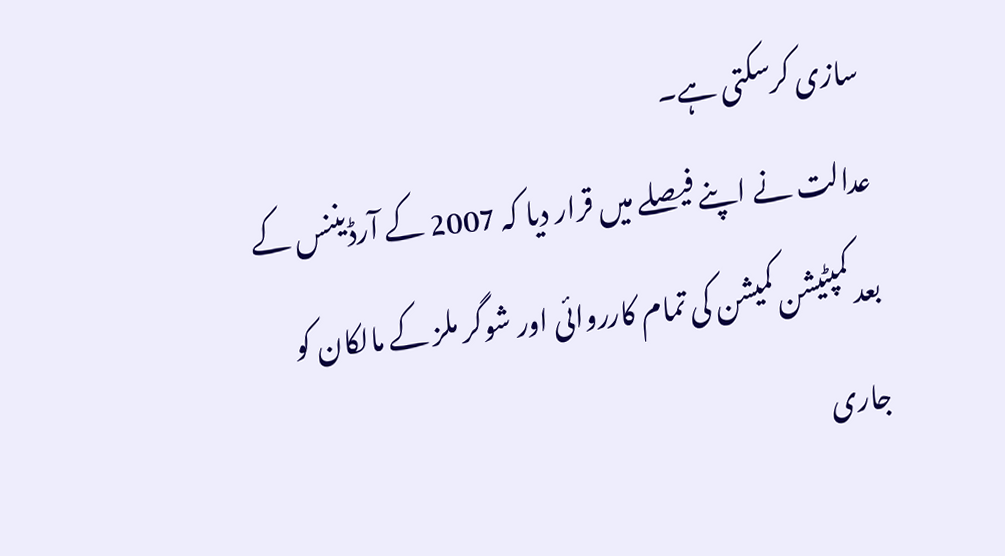سازی کرسکتی ہے۔
عدالت نے اپنے فیصلے میں قرار دیا کہ 2007 کے آرڈیننس کے بعد کمپٹیشن کمیشن کی تمام کارروائی اور شوگر ملز کے مالکان کو جاری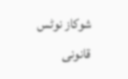شوکاز نوٹس قانونی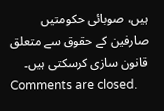ہیں، صوبائی حکومتیں صارفین کے حقوق سے متعلق قانون سازی کرسکتی ہیں۔
Comments are closed.